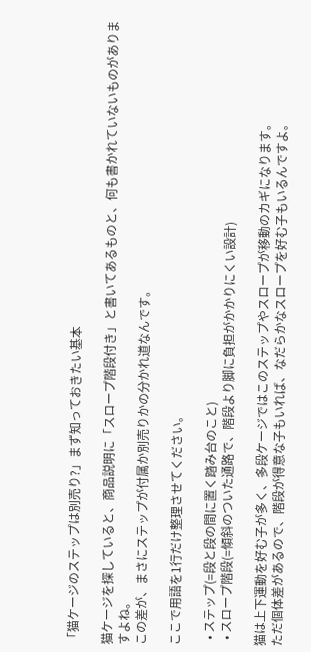「猫ケージのステップは別売り?」まず知っておきたい基本

猫ケージを探していると、商品説明に「スロープ階段付き」と書いてあるものと、何も書かれていないものがありますよね。
この差が、まさにステップが付属か別売りかの分かれ道なんです。

ここで用語を1行だけ整理させてください。

  • ステップ(=段と段の間に置く踏み台のこと)
  • スロープ階段(=傾斜のついた通路で、階段より脚に負担がかかりにくい設計)

猫は上下運動を好む子が多く、多段ケージではこのステップやスロープが移動のカギになります。
ただ個体差があるので、階段が得意な子もいれば、なだらかなスロープを好む子もいるんですよ。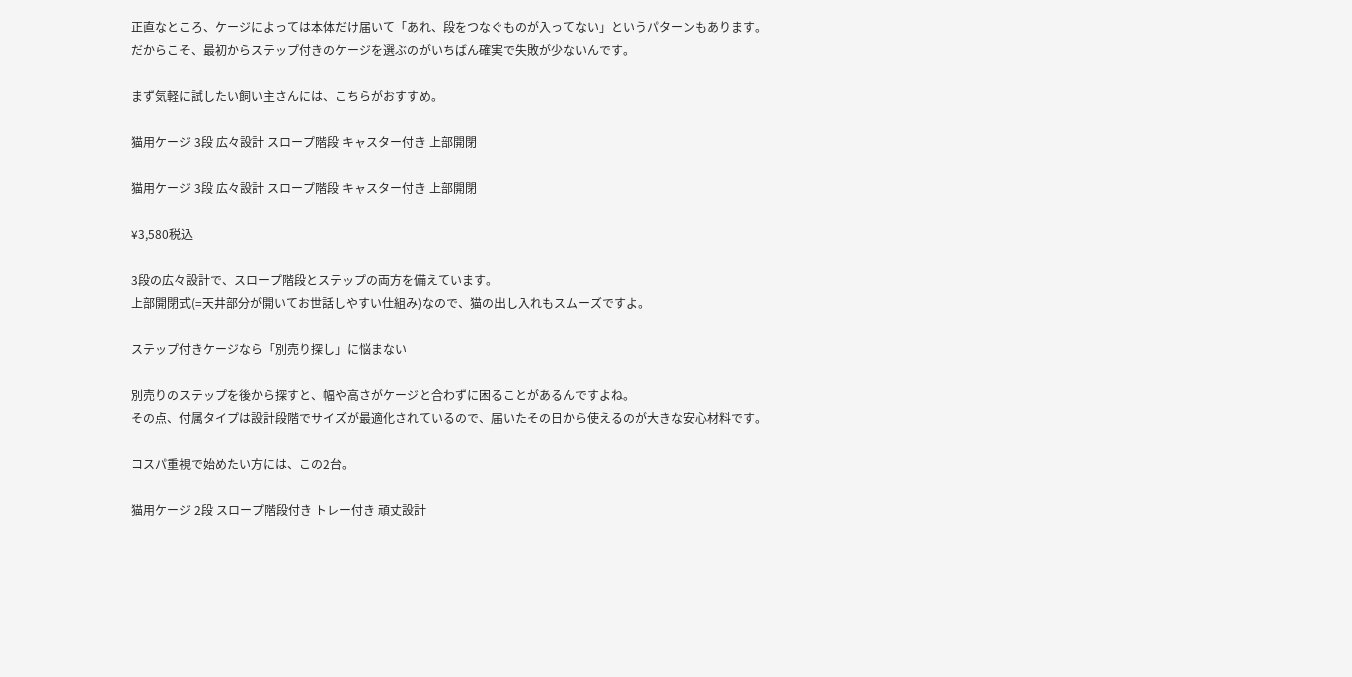正直なところ、ケージによっては本体だけ届いて「あれ、段をつなぐものが入ってない」というパターンもあります。
だからこそ、最初からステップ付きのケージを選ぶのがいちばん確実で失敗が少ないんです。

まず気軽に試したい飼い主さんには、こちらがおすすめ。

猫用ケージ 3段 広々設計 スロープ階段 キャスター付き 上部開閉

猫用ケージ 3段 広々設計 スロープ階段 キャスター付き 上部開閉

¥3,580税込

3段の広々設計で、スロープ階段とステップの両方を備えています。
上部開閉式(=天井部分が開いてお世話しやすい仕組み)なので、猫の出し入れもスムーズですよ。

ステップ付きケージなら「別売り探し」に悩まない

別売りのステップを後から探すと、幅や高さがケージと合わずに困ることがあるんですよね。
その点、付属タイプは設計段階でサイズが最適化されているので、届いたその日から使えるのが大きな安心材料です。

コスパ重視で始めたい方には、この2台。

猫用ケージ 2段 スロープ階段付き トレー付き 頑丈設計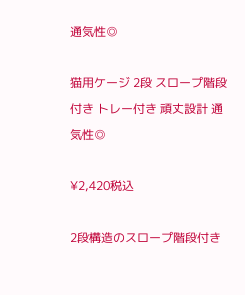通気性◎

猫用ケージ 2段 スロープ階段付き トレー付き 頑丈設計 通気性◎

¥2,420税込

2段構造のスロープ階段付き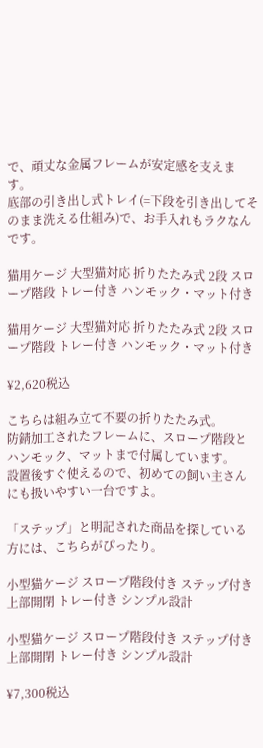で、頑丈な金属フレームが安定感を支えます。
底部の引き出し式トレイ(=下段を引き出してそのまま洗える仕組み)で、お手入れもラクなんです。

猫用ケージ 大型猫対応 折りたたみ式 2段 スロープ階段 トレー付き ハンモック・マット付き

猫用ケージ 大型猫対応 折りたたみ式 2段 スロープ階段 トレー付き ハンモック・マット付き

¥2,620税込

こちらは組み立て不要の折りたたみ式。
防錆加工されたフレームに、スロープ階段とハンモック、マットまで付属しています。
設置後すぐ使えるので、初めての飼い主さんにも扱いやすい一台ですよ。

「ステップ」と明記された商品を探している方には、こちらがぴったり。

小型猫ケージ スロープ階段付き ステップ付き 上部開閉 トレー付き シンプル設計

小型猫ケージ スロープ階段付き ステップ付き 上部開閉 トレー付き シンプル設計

¥7,300税込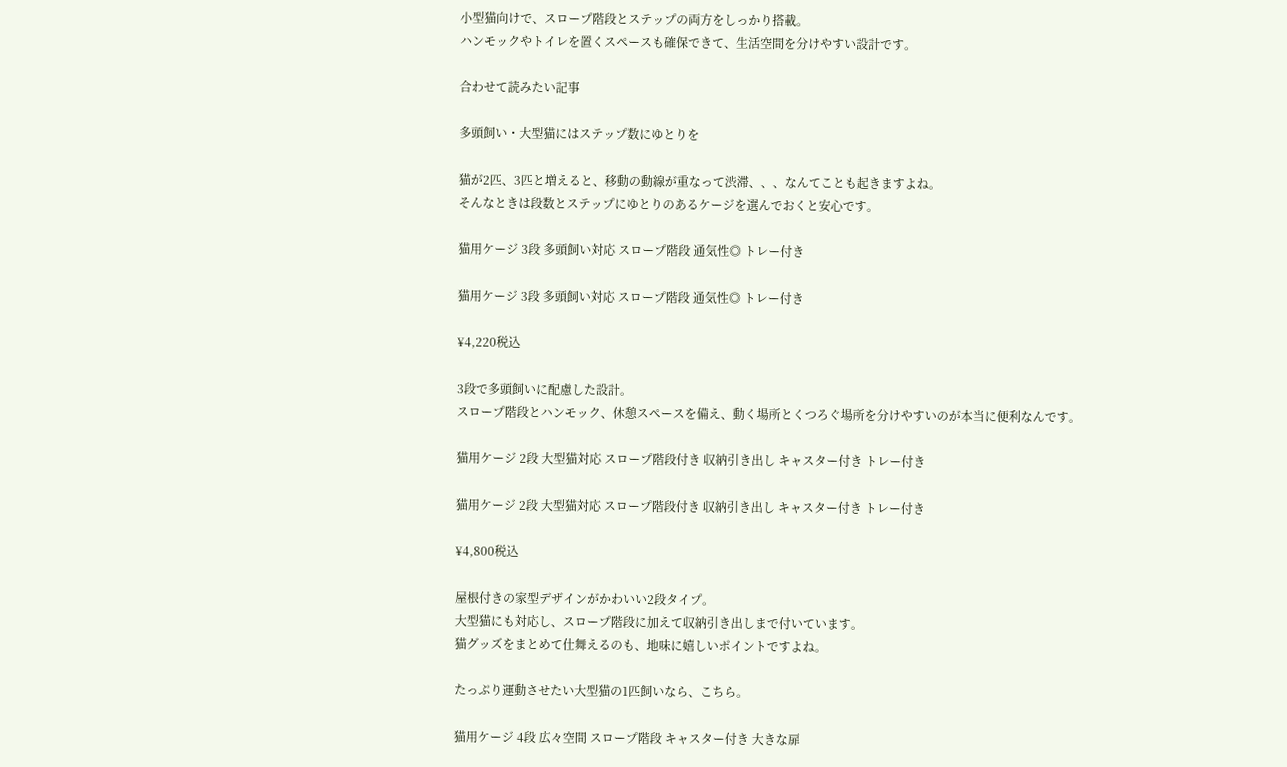小型猫向けで、スロープ階段とステップの両方をしっかり搭載。
ハンモックやトイレを置くスペースも確保できて、生活空間を分けやすい設計です。

合わせて読みたい記事

多頭飼い・大型猫にはステップ数にゆとりを

猫が2匹、3匹と増えると、移動の動線が重なって渋滞、、、なんてことも起きますよね。
そんなときは段数とステップにゆとりのあるケージを選んでおくと安心です。

猫用ケージ 3段 多頭飼い対応 スロープ階段 通気性◎ トレー付き

猫用ケージ 3段 多頭飼い対応 スロープ階段 通気性◎ トレー付き

¥4,220税込

3段で多頭飼いに配慮した設計。
スロープ階段とハンモック、休憩スペースを備え、動く場所とくつろぐ場所を分けやすいのが本当に便利なんです。

猫用ケージ 2段 大型猫対応 スロープ階段付き 収納引き出し キャスター付き トレー付き

猫用ケージ 2段 大型猫対応 スロープ階段付き 収納引き出し キャスター付き トレー付き

¥4,800税込

屋根付きの家型デザインがかわいい2段タイプ。
大型猫にも対応し、スロープ階段に加えて収納引き出しまで付いています。
猫グッズをまとめて仕舞えるのも、地味に嬉しいポイントですよね。

たっぷり運動させたい大型猫の1匹飼いなら、こちら。

猫用ケージ 4段 広々空間 スロープ階段 キャスター付き 大きな扉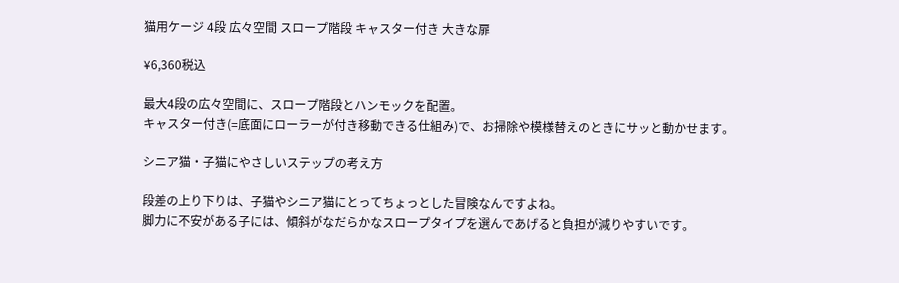猫用ケージ 4段 広々空間 スロープ階段 キャスター付き 大きな扉

¥6,360税込

最大4段の広々空間に、スロープ階段とハンモックを配置。
キャスター付き(=底面にローラーが付き移動できる仕組み)で、お掃除や模様替えのときにサッと動かせます。

シニア猫・子猫にやさしいステップの考え方

段差の上り下りは、子猫やシニア猫にとってちょっとした冒険なんですよね。
脚力に不安がある子には、傾斜がなだらかなスロープタイプを選んであげると負担が減りやすいです。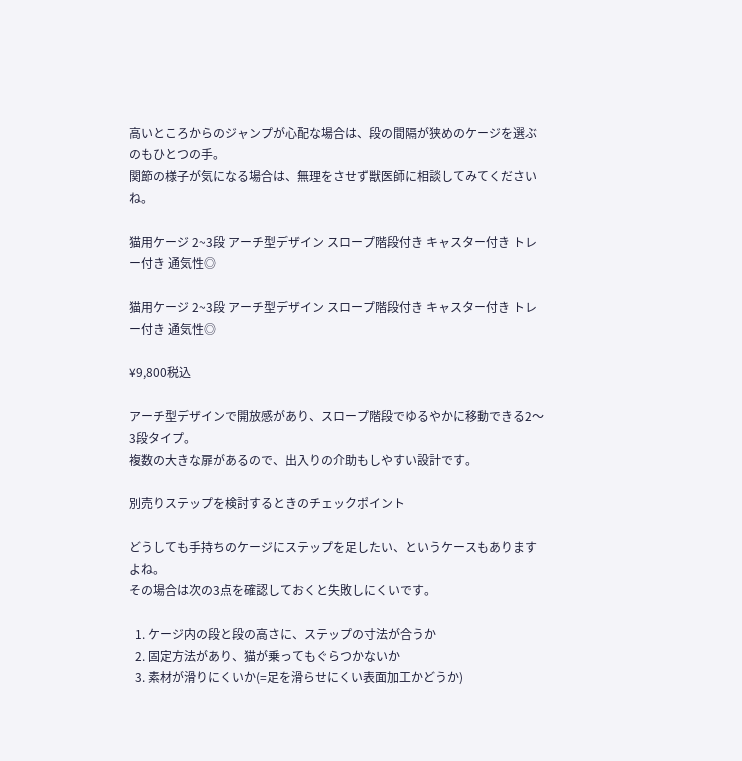高いところからのジャンプが心配な場合は、段の間隔が狭めのケージを選ぶのもひとつの手。
関節の様子が気になる場合は、無理をさせず獣医師に相談してみてくださいね。

猫用ケージ 2~3段 アーチ型デザイン スロープ階段付き キャスター付き トレー付き 通気性◎

猫用ケージ 2~3段 アーチ型デザイン スロープ階段付き キャスター付き トレー付き 通気性◎

¥9,800税込

アーチ型デザインで開放感があり、スロープ階段でゆるやかに移動できる2〜3段タイプ。
複数の大きな扉があるので、出入りの介助もしやすい設計です。

別売りステップを検討するときのチェックポイント

どうしても手持ちのケージにステップを足したい、というケースもありますよね。
その場合は次の3点を確認しておくと失敗しにくいです。

  1. ケージ内の段と段の高さに、ステップの寸法が合うか
  2. 固定方法があり、猫が乗ってもぐらつかないか
  3. 素材が滑りにくいか(=足を滑らせにくい表面加工かどうか)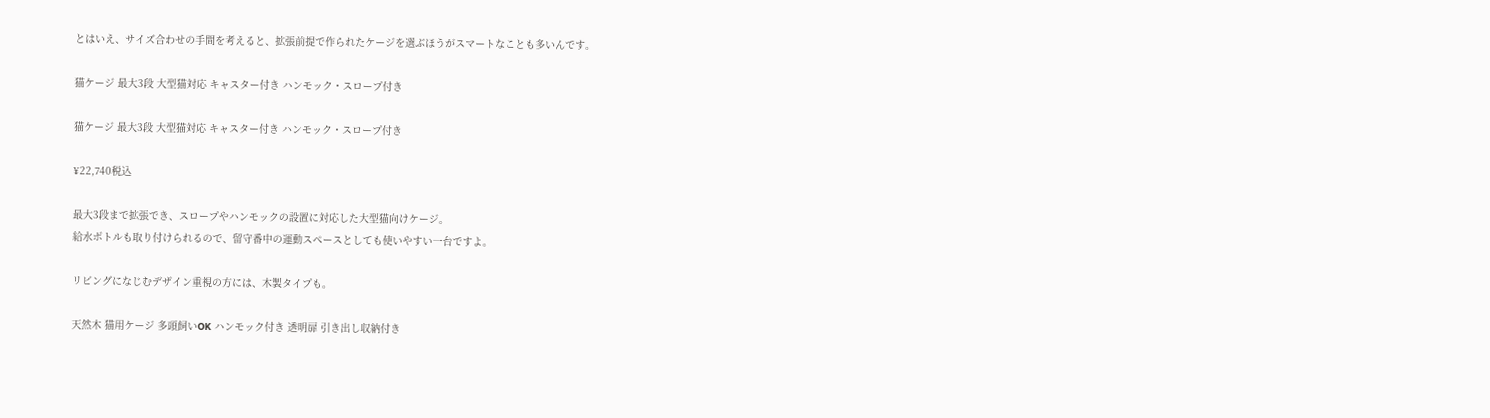とはいえ、サイズ合わせの手間を考えると、拡張前提で作られたケージを選ぶほうがスマートなことも多いんです。

猫ケージ 最大3段 大型猫対応 キャスター付き ハンモック・スロープ付き

猫ケージ 最大3段 大型猫対応 キャスター付き ハンモック・スロープ付き

¥22,740税込

最大3段まで拡張でき、スロープやハンモックの設置に対応した大型猫向けケージ。
給水ボトルも取り付けられるので、留守番中の運動スペースとしても使いやすい一台ですよ。

リビングになじむデザイン重視の方には、木製タイプも。

天然木 猫用ケージ 多頭飼いOK ハンモック付き 透明扉 引き出し収納付き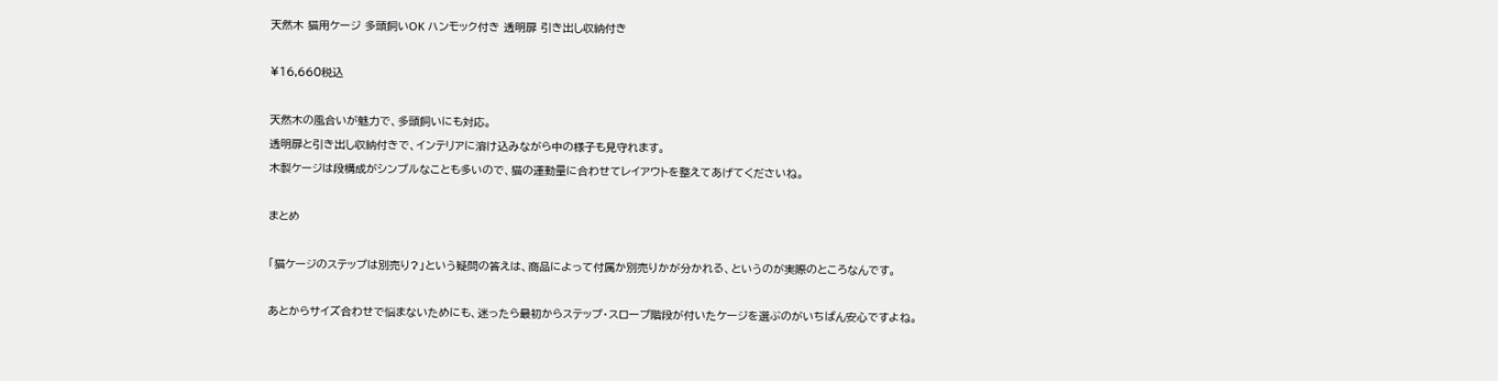天然木 猫用ケージ 多頭飼いOK ハンモック付き 透明扉 引き出し収納付き

¥16,660税込

天然木の風合いが魅力で、多頭飼いにも対応。
透明扉と引き出し収納付きで、インテリアに溶け込みながら中の様子も見守れます。
木製ケージは段構成がシンプルなことも多いので、猫の運動量に合わせてレイアウトを整えてあげてくださいね。

まとめ

「猫ケージのステップは別売り?」という疑問の答えは、商品によって付属か別売りかが分かれる、というのが実際のところなんです。

あとからサイズ合わせで悩まないためにも、迷ったら最初からステップ・スロープ階段が付いたケージを選ぶのがいちばん安心ですよね。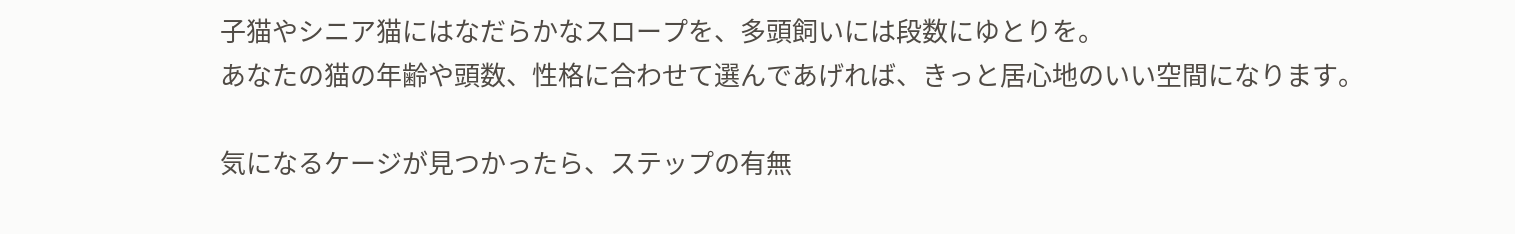子猫やシニア猫にはなだらかなスロープを、多頭飼いには段数にゆとりを。
あなたの猫の年齢や頭数、性格に合わせて選んであげれば、きっと居心地のいい空間になります。

気になるケージが見つかったら、ステップの有無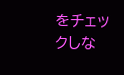をチェックしな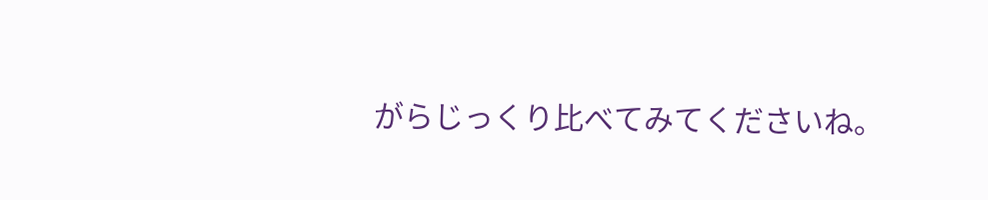がらじっくり比べてみてくださいね。